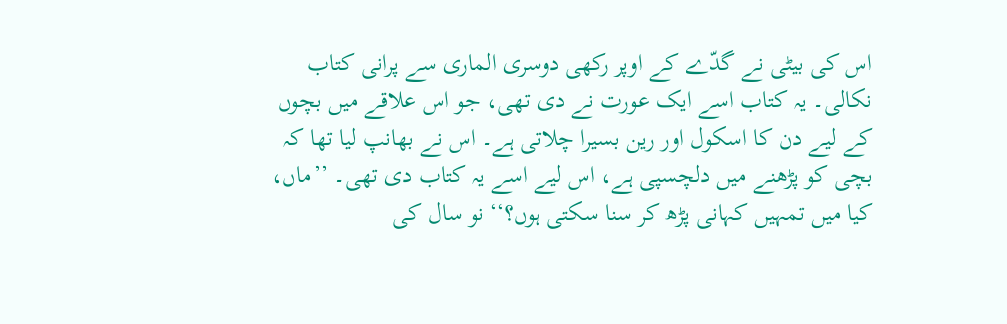اس کی بیٹی نے گدّے کے اوپر رکھی دوسری الماری سے پرانی کتاب نکالی۔ یہ کتاب اسے ایک عورت نے دی تھی، جو اس علاقے میں بچوں کے لیے دن کا اسکول اور رین بسیرا چلاتی ہے۔ اس نے بھانپ لیا تھا کہ بچی کو پڑھنے میں دلچسپی ہے، اس لیے اسے یہ کتاب دی تھی۔ ’’ماں، کیا میں تمہیں کہانی پڑھ کر سنا سکتی ہوں؟‘‘ نو سال کی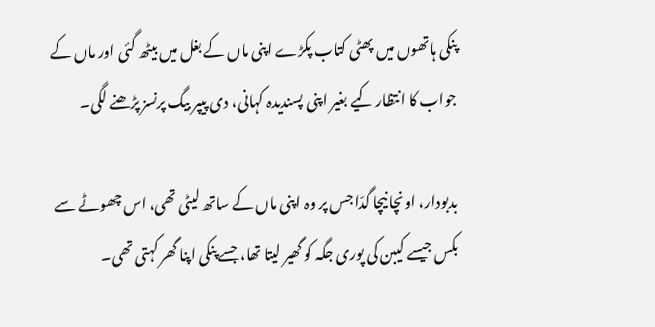پنکی ہاتھوں میں پھٹی کتاب پکڑے اپنی ماں کے بغل میں بیٹھ گئی اور ماں کے جواب کا انتظار کیے بغیر اپنی پسندیدہ کہانی، دی پیپر بیگ پرنسز پڑھنے لگی۔

بدبودار، اونچا نیچا گدّا جس پر وہ اپنی ماں کے ساتھ لیٹی تھی، اس چھوٹے سے بکس جیسے کیبن کی پوری جگہ کو گھیر لیتا تھا، جسے پنکی اپنا گھر کہتی تھی۔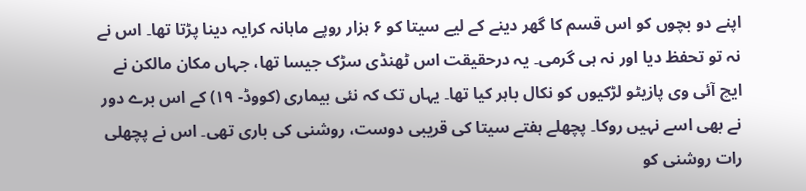اپنے دو بچوں کو اس قسم کا گھر دینے کے لیے سیتا کو ۶ ہزار روپے ماہانہ کرایہ دینا پڑتا تھا۔ اس نے نہ تو تحفظ دیا اور نہ ہی گرمی۔ یہ درحقیقت اس ٹھنڈی سڑک جیسا تھا، جہاں مکان مالکن نے ایچ آئی وی پازیٹو لڑکیوں کو نکال باہر کیا تھا۔ یہاں تک کہ نئی بیماری (کووڈ- ۱۹) کے اس برے دور نے بھی اسے نہیں روکا۔ پچھلے ہفتے سیتا کی قریبی دوست، روشنی کی باری تھی۔ اس نے پچھلی رات روشنی کو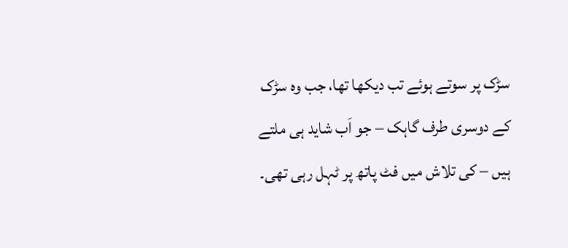سڑک پر سوتے ہوئے تب دیکھا تھا، جب وہ سڑک کے دوسری طرف گاہک – جو اَب شاید ہی ملتے ہیں – کی تلاش میں فٹ پاتھ پر ٹہل رہی تھی۔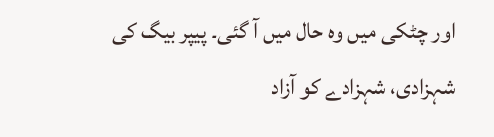اور چٹکی میں وہ حال میں آ گئی۔ پیپر بیگ کی شہزادی، شہزادے کو آزاد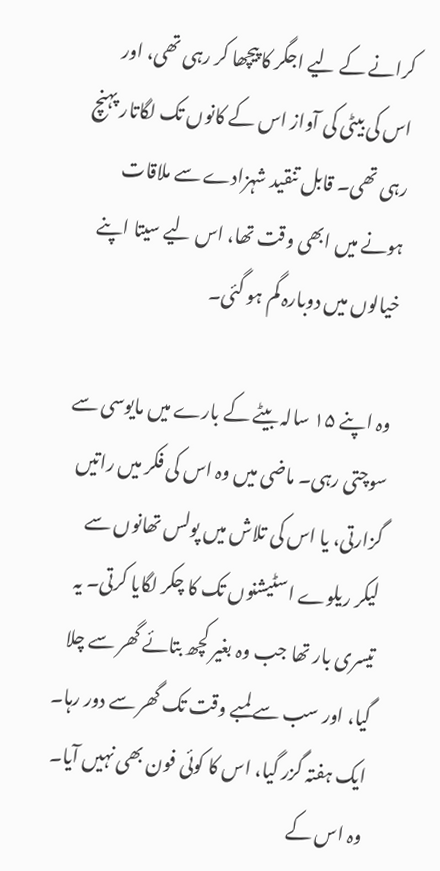کرانے کے لیے اجگر کا پیچھا کر رہی تھی، اور اس کی بیٹی کی آواز اس کے کانوں تک لگاتار پہنچ رہی تھی۔ قابل تنقید شہزادے سے ملاقات ہونے میں ابھی وقت تھا، اس لیے سیتا اپنے خیالوں میں دوبارہ گم ہو گئی۔

وہ اپنے ۱۵ سالہ بیٹے کے بارے میں مایوسی سے سوچتی رہی۔ ماضی میں وہ اس کی فکر میں راتیں گزارتی، یا اس کی تلاش میں پولس تھانوں سے لیکر ریلوے اسٹیشنوں تک کا چکر لگایا کرتی۔ یہ تیسری بار تھا جب وہ بغیر کچھ بتائے گھر سے چلا گیا، اور سب سے لمبے وقت تک گھر سے دور رہا۔ ایک ہفتہ گزر گیا، اس کا کوئی فون بھی نہیں آیا۔ وہ اس کے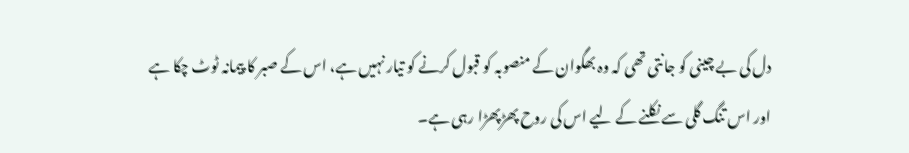دل کی بے چینی کو جانتی تھی کہ وہ بھگوان کے منصوبہ کو قبول کرنے کو تیار نہیں ہے، اس کے صبر کا پیمانہ ٹوٹ چکا ہے اور اس تنگ گلی سے نکلنے کے لیے اس کی روح پھڑپھڑا رہی ہے۔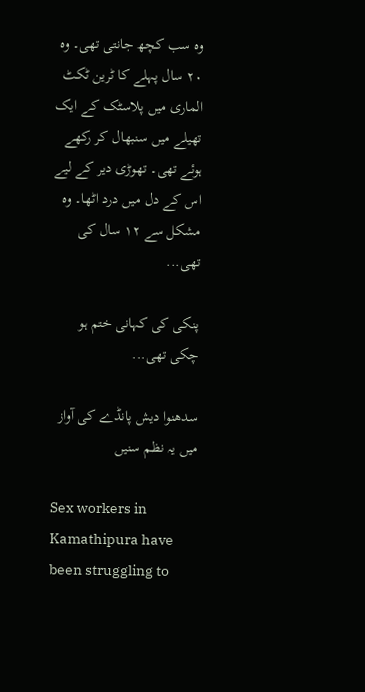وہ سب کچھ جانتی تھی۔ وہ ۲۰ سال پہلے کا ٹرین ٹکٹ الماری میں پلاسٹک کے ایک تھیلے میں سنبھال کر رکھے ہوئے تھی۔ تھوڑی دیر کے لیے اس کے دل میں درد اٹھا۔ وہ مشکل سے ۱۲ سال کی تھی...

پنکی کی کہانی ختم ہو چکی تھی...

سدھنوا دیش پانڈے کی آواز میں یہ نظم سنیں

Sex workers in Kamathipura have been struggling to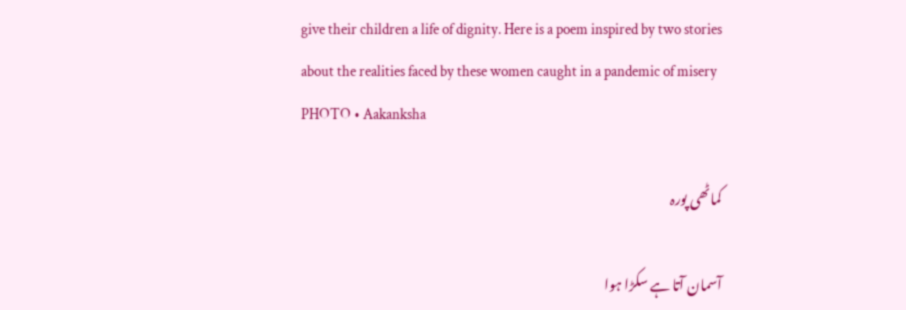give their children a life of dignity. Here is a poem inspired by two stories about the realities faced by these women caught in a pandemic of misery
PHOTO • Aakanksha

کماٹھی پورہ

آسمان آتا ہے سکڑا ہوا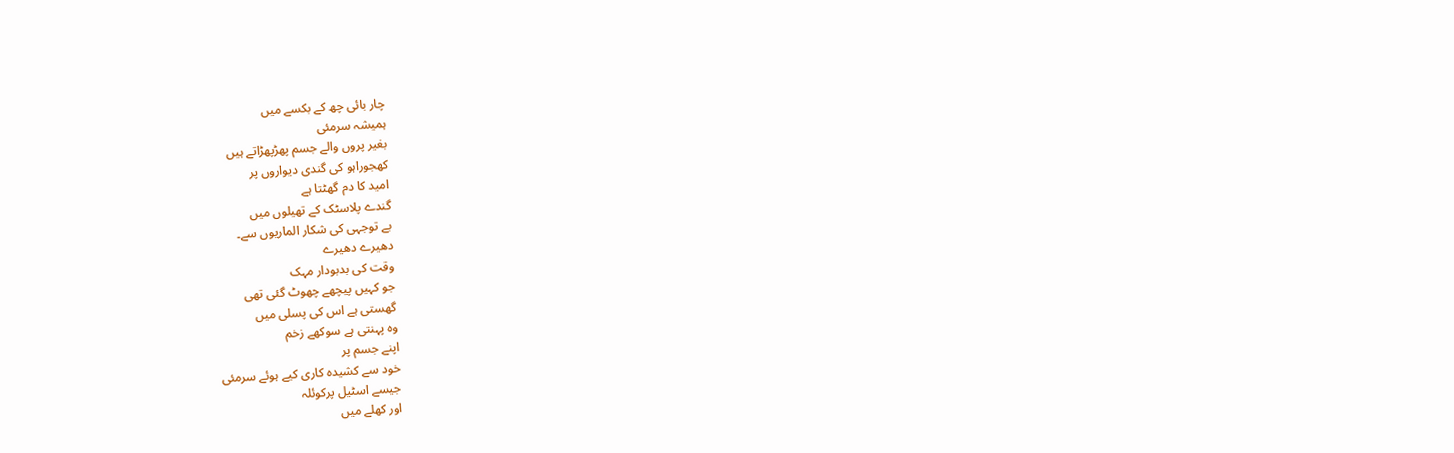چار بائی چھ کے بکسے میں
ہمیشہ سرمئی
بغیر پروں والے جسم پھڑپھڑاتے ہیں
کھجوراہو کی گندی دیواروں پر
امید کا دم گھٹتا ہے
گندے پلاسٹک کے تھیلوں میں
بے توجہی کی شکار الماریوں سے۔
دھیرے دھیرے
وقت کی بدبودار مہک
جو کہیں پیچھے چھوٹ گئی تھی
گھستی ہے اس کی پسلی میں
وہ پہنتی ہے سوکھے زخم
اپنے جسم پر
خود سے کشیدہ کاری کیے ہوئے سرمئی
جیسے اسٹیل پرکوئلہ
اور کھلے میں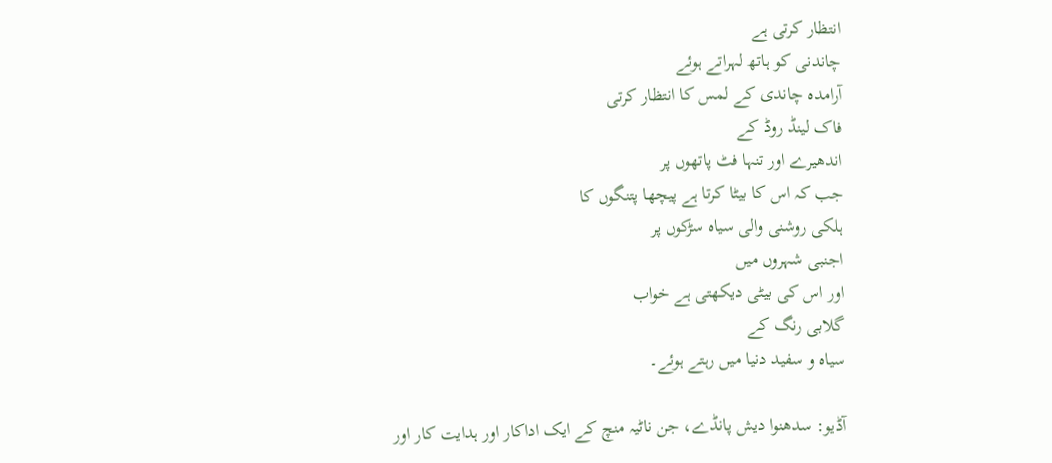انتظار کرتی ہے
چاندنی کو ہاتھ لہراتے ہوئے
آرامدہ چاندی کے لمس کا انتظار کرتی
فاک لینڈ روڈ کے
اندھیرے اور تنہا فٹ پاتھوں پر
جب کہ اس کا بیٹا کرتا ہے پیچھا پتنگوں کا
ہلکی روشنی والی سیاہ سڑکوں پر
اجنبی شہروں میں
اور اس کی بیٹی دیکھتی ہے خواب
گلابی رنگ کے
سیاہ و سفید دنیا میں رہتے ہوئے۔

آڈیو: سدھنوا دیش پانڈے، جن ناٹیہ منچ کے ایک اداکار اور ہدایت کار اور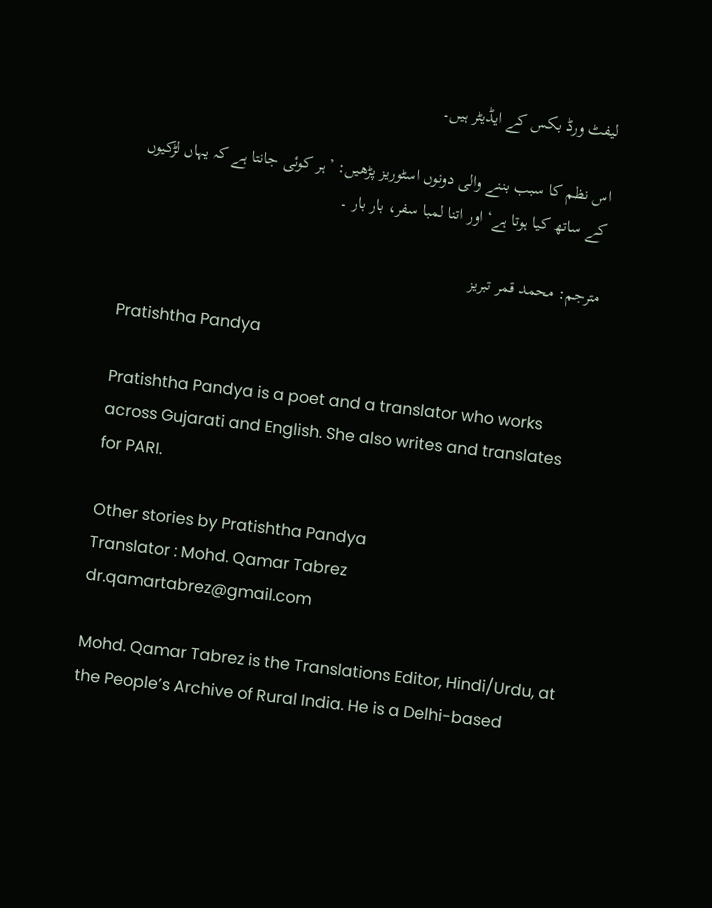لیفٹ ورڈ بکس کے ایڈیٹر ہیں۔

اس نظم کا سبب بننے والی دونوں اسٹوریز پڑھیں: ’ہر کوئی جانتا ہے کہ یہاں لڑکیوں کے ساتھ کیا ہوتا ہے‘ اور اتنا لمبا سفر، بار بار ۔

مترجم: محمد قمر تبریز

Pratishtha Pandya

Pratishtha Pandya is a poet and a translator who works across Gujarati and English. She also writes and translates for PARI.

Other stories by Pratishtha Pandya
Translator : Mohd. Qamar Tabrez
dr.qamartabrez@gmail.com

Mohd. Qamar Tabrez is the Translations Editor, Hindi/Urdu, at the People’s Archive of Rural India. He is a Delhi-based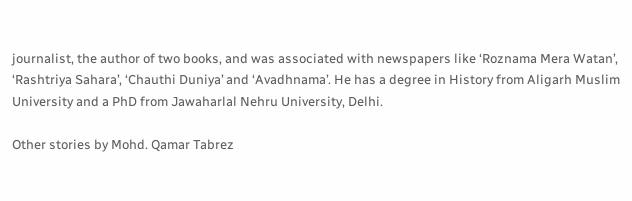journalist, the author of two books, and was associated with newspapers like ‘Roznama Mera Watan’, ‘Rashtriya Sahara’, ‘Chauthi Duniya’ and ‘Avadhnama’. He has a degree in History from Aligarh Muslim University and a PhD from Jawaharlal Nehru University, Delhi.

Other stories by Mohd. Qamar Tabrez